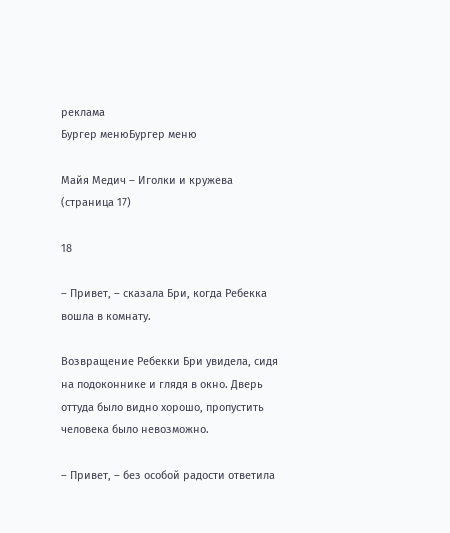реклама
Бургер менюБургер меню

Майя Медич – Иголки и кружева (страница 17)

18

– Привет, – сказала Бри, когда Ребекка вошла в комнату.

Возвращение Ребекки Бри увидела, сидя на подоконнике и глядя в окно. Дверь оттуда было видно хорошо, пропустить человека было невозможно.

– Привет, – без особой радости ответила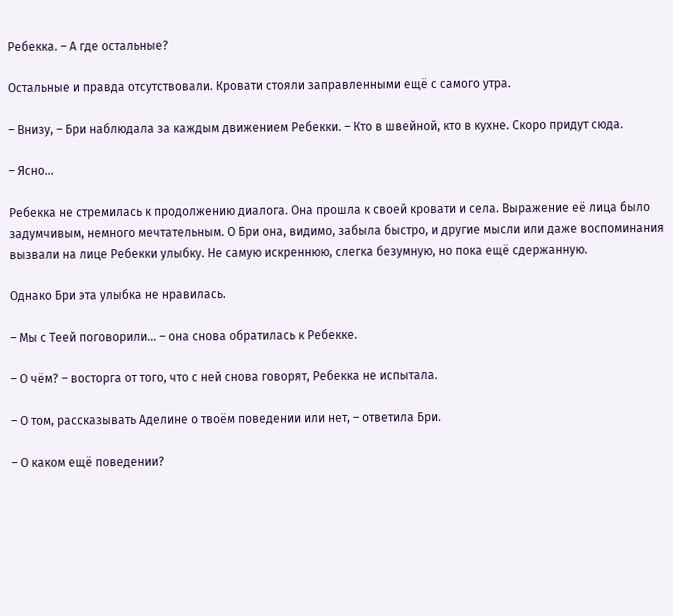Ребекка. – А где остальные?

Остальные и правда отсутствовали. Кровати стояли заправленными ещё с самого утра.

– Внизу, – Бри наблюдала за каждым движением Ребекки. – Кто в швейной, кто в кухне. Скоро придут сюда.

– Ясно…

Ребекка не стремилась к продолжению диалога. Она прошла к своей кровати и села. Выражение её лица было задумчивым, немного мечтательным. О Бри она, видимо, забыла быстро, и другие мысли или даже воспоминания вызвали на лице Ребекки улыбку. Не самую искреннюю, слегка безумную, но пока ещё сдержанную.

Однако Бри эта улыбка не нравилась.

– Мы с Теей поговорили… – она снова обратилась к Ребекке.

– О чём? – восторга от того, что с ней снова говорят, Ребекка не испытала.

– О том, рассказывать Аделине о твоём поведении или нет, – ответила Бри.

– О каком ещё поведении?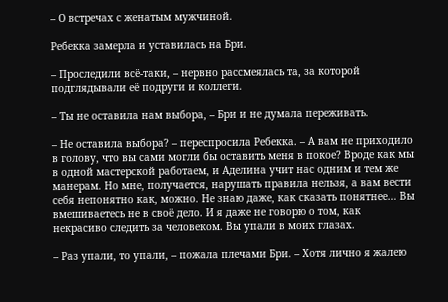– О встречах с женатым мужчиной.

Ребекка замерла и уставилась на Бри.

– Проследили всё-таки, – нервно рассмеялась та, за которой подглядывали её подруги и коллеги.

– Ты не оставила нам выбора, – Бри и не думала переживать.

– Не оставила выбора? – переспросила Ребекка. – А вам не приходило в голову, что вы сами могли бы оставить меня в покое? Вроде как мы в одной мастерской работаем, и Аделина учит нас одним и тем же манерам. Но мне, получается, нарушать правила нельзя, а вам вести себя непонятно как, можно. Не знаю даже, как сказать понятнее… Вы вмешиваетесь не в своё дело. И я даже не говорю о том, как некрасиво следить за человеком. Вы упали в моих глазах.

– Раз упали, то упали, – пожала плечами Бри. – Хотя лично я жалею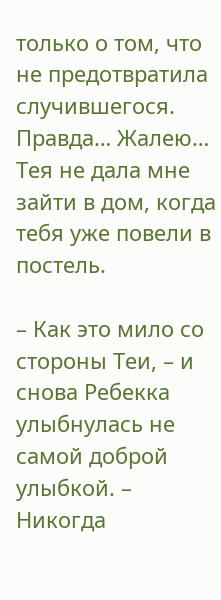только о том, что не предотвратила случившегося. Правда… Жалею… Тея не дала мне зайти в дом, когда тебя уже повели в постель.

– Как это мило со стороны Теи, – и снова Ребекка улыбнулась не самой доброй улыбкой. – Никогда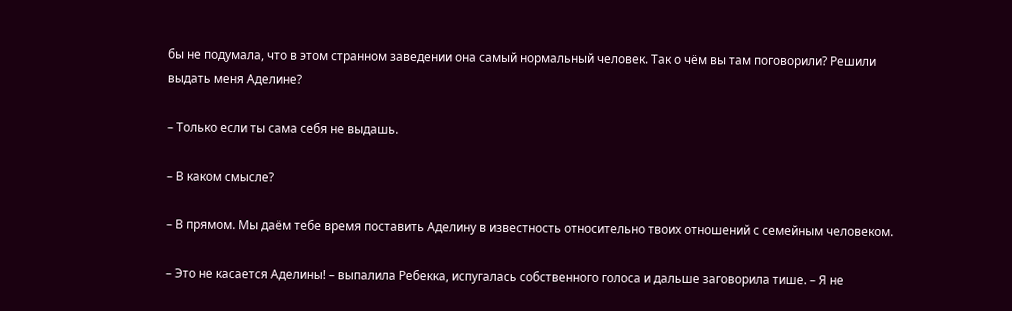бы не подумала, что в этом странном заведении она самый нормальный человек. Так о чём вы там поговорили? Решили выдать меня Аделине?

– Только если ты сама себя не выдашь.

– В каком смысле?

– В прямом. Мы даём тебе время поставить Аделину в известность относительно твоих отношений с семейным человеком.

– Это не касается Аделины! – выпалила Ребекка, испугалась собственного голоса и дальше заговорила тише. – Я не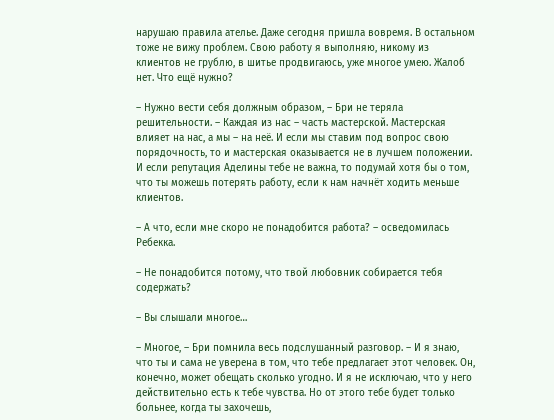нарушаю правила ателье. Даже сегодня пришла вовремя. В остальном тоже не вижу проблем. Свою работу я выполняю, никому из клиентов не грублю, в шитье продвигаюсь, уже многое умею. Жалоб нет. Что ещё нужно?

– Нужно вести себя должным образом, – Бри не теряла решительности. – Каждая из нас – часть мастерской. Мастерская влияет на нас, а мы – на неё. И если мы ставим под вопрос свою порядочность, то и мастерская оказывается не в лучшем положении. И если репутация Аделины тебе не важна, то подумай хотя бы о том, что ты можешь потерять работу, если к нам начнёт ходить меньше клиентов.

– А что, если мне скоро не понадобится работа? – осведомилась Ребекка.

– Не понадобится потому, что твой любовник собирается тебя содержать?

– Вы слышали многое…

– Многое, – Бри помнила весь подслушанный разговор. – И я знаю, что ты и сама не уверена в том, что тебе предлагает этот человек. Он, конечно, может обещать сколько угодно. И я не исключаю, что у него действительно есть к тебе чувства. Но от этого тебе будет только больнее, когда ты захочешь,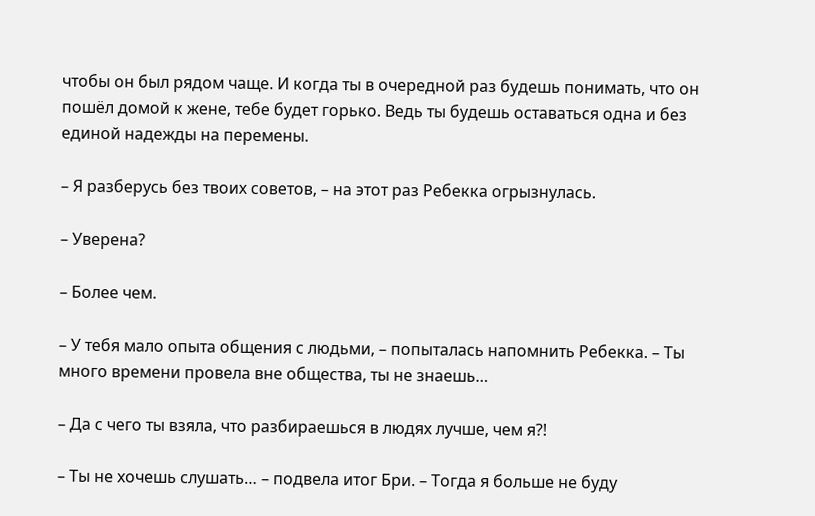чтобы он был рядом чаще. И когда ты в очередной раз будешь понимать, что он пошёл домой к жене, тебе будет горько. Ведь ты будешь оставаться одна и без единой надежды на перемены.

– Я разберусь без твоих советов, – на этот раз Ребекка огрызнулась.

– Уверена?

– Более чем.

– У тебя мало опыта общения с людьми, – попыталась напомнить Ребекка. – Ты много времени провела вне общества, ты не знаешь…

– Да с чего ты взяла, что разбираешься в людях лучше, чем я?!

– Ты не хочешь слушать… – подвела итог Бри. – Тогда я больше не буду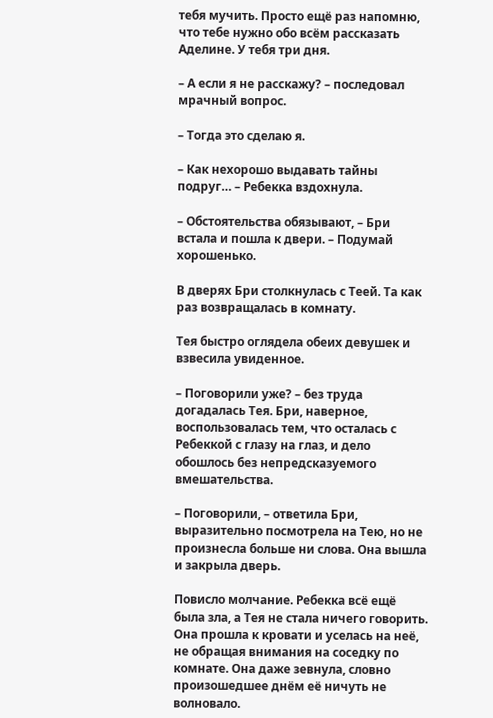тебя мучить. Просто ещё раз напомню, что тебе нужно обо всём рассказать Аделине. У тебя три дня.

– А если я не расскажу? – последовал мрачный вопрос.

– Тогда это сделаю я.

– Как нехорошо выдавать тайны подруг… – Ребекка вздохнула.

– Обстоятельства обязывают, – Бри встала и пошла к двери. – Подумай хорошенько.

В дверях Бри столкнулась с Теей. Та как раз возвращалась в комнату.

Тея быстро оглядела обеих девушек и взвесила увиденное.

– Поговорили уже? – без труда догадалась Тея. Бри, наверное, воспользовалась тем, что осталась с Ребеккой с глазу на глаз, и дело обошлось без непредсказуемого вмешательства.

– Поговорили, – ответила Бри, выразительно посмотрела на Тею, но не произнесла больше ни слова. Она вышла и закрыла дверь.

Повисло молчание. Ребекка всё ещё была зла, а Тея не стала ничего говорить. Она прошла к кровати и уселась на неё, не обращая внимания на соседку по комнате. Она даже зевнула, словно произошедшее днём её ничуть не волновало.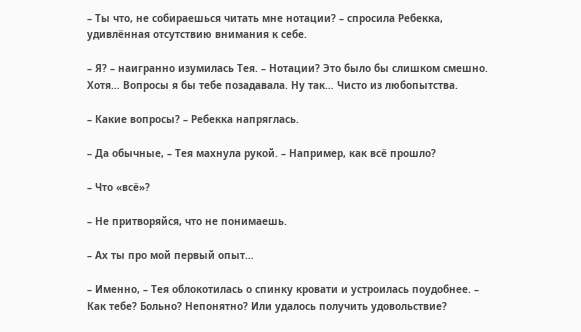– Ты что, не собираешься читать мне нотации? – спросила Ребекка, удивлённая отсутствию внимания к себе.

– Я? – наигранно изумилась Тея. – Нотации? Это было бы слишком смешно. Хотя… Вопросы я бы тебе позадавала. Ну так… Чисто из любопытства.

– Какие вопросы? – Ребекка напряглась.

– Да обычные, – Тея махнула рукой. – Например, как всё прошло?

– Что «всё»?

– Не притворяйся, что не понимаешь.

– Ах ты про мой первый опыт…

– Именно, – Тея облокотилась о спинку кровати и устроилась поудобнее. – Как тебе? Больно? Непонятно? Или удалось получить удовольствие?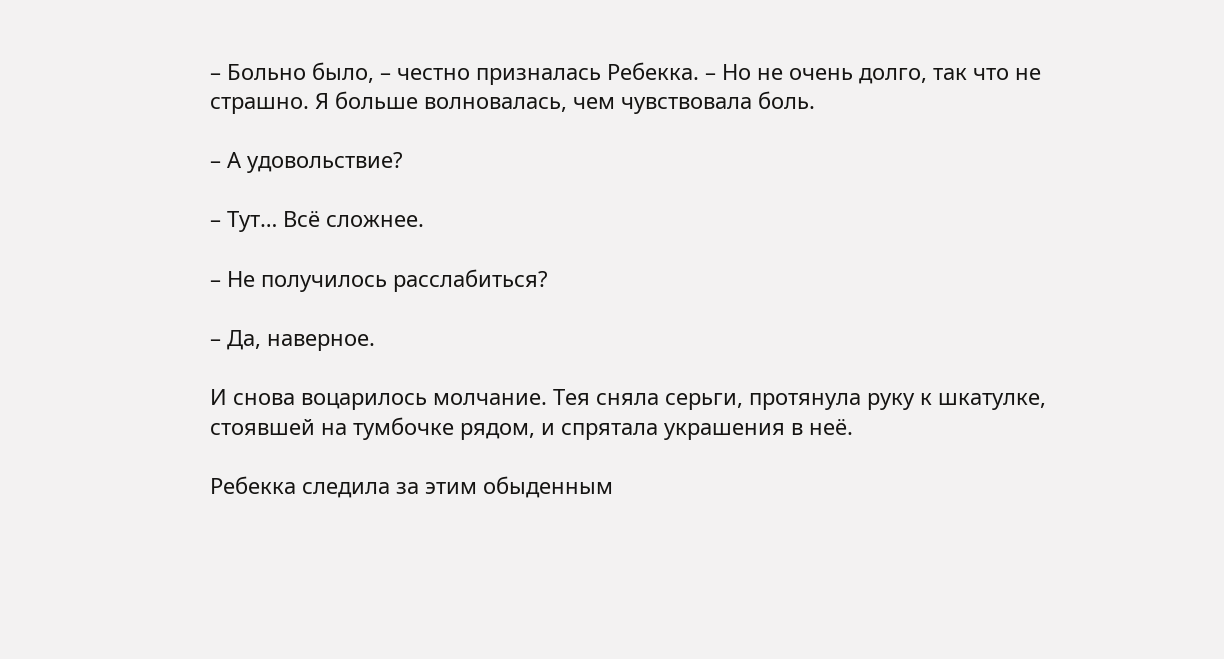– Больно было, – честно призналась Ребекка. – Но не очень долго, так что не страшно. Я больше волновалась, чем чувствовала боль.

– А удовольствие?

– Тут… Всё сложнее.

– Не получилось расслабиться?

– Да, наверное.

И снова воцарилось молчание. Тея сняла серьги, протянула руку к шкатулке, стоявшей на тумбочке рядом, и спрятала украшения в неё.

Ребекка следила за этим обыденным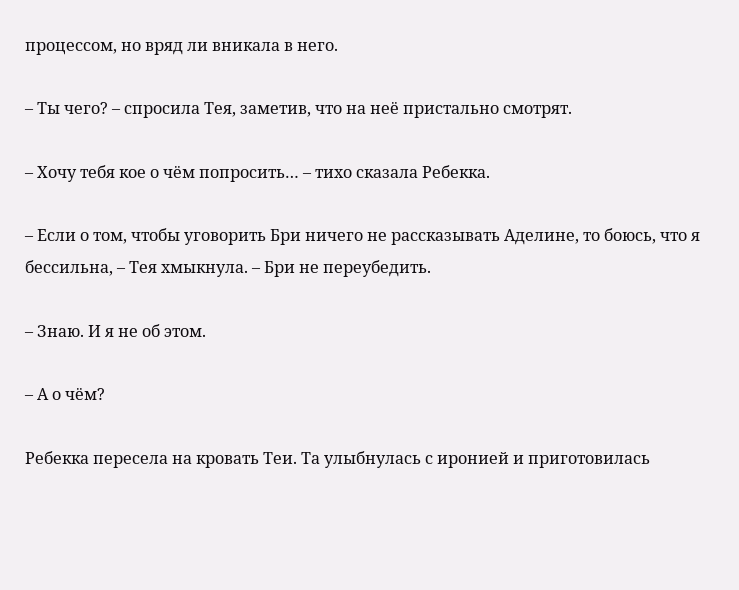процессом, но вряд ли вникала в него.

– Ты чего? – спросила Тея, заметив, что на неё пристально смотрят.

– Хочу тебя кое о чём попросить… – тихо сказала Ребекка.

– Если о том, чтобы уговорить Бри ничего не рассказывать Аделине, то боюсь, что я бессильна, – Тея хмыкнула. – Бри не переубедить.

– Знаю. И я не об этом.

– А о чём?

Ребекка пересела на кровать Теи. Та улыбнулась с иронией и приготовилась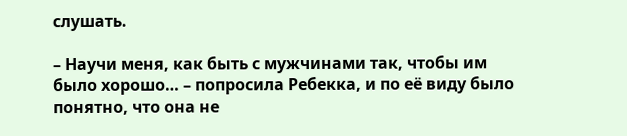слушать.

– Научи меня, как быть с мужчинами так, чтобы им было хорошо… – попросила Ребекка, и по её виду было понятно, что она не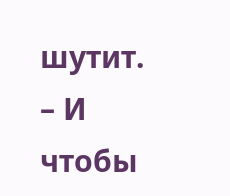шутит. – И чтобы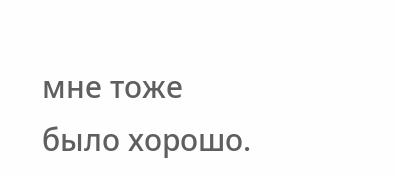мне тоже было хорошо.